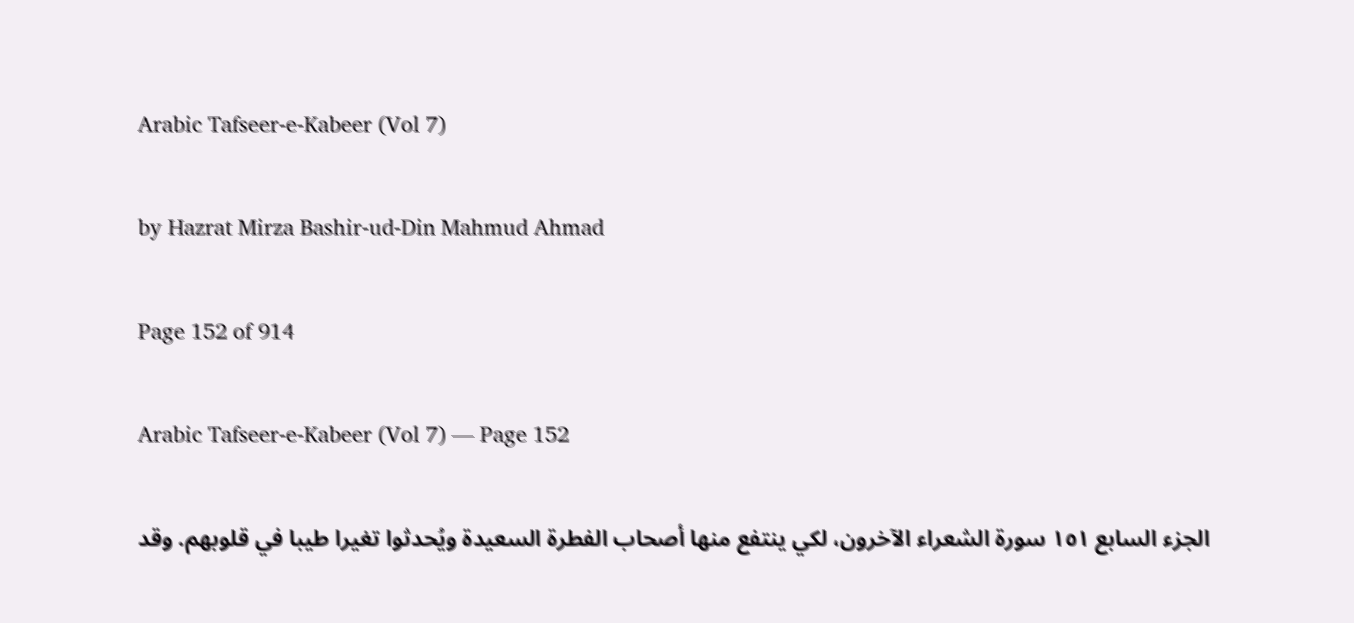Arabic Tafseer-e-Kabeer (Vol 7)

by Hazrat Mirza Bashir-ud-Din Mahmud Ahmad

Page 152 of 914

Arabic Tafseer-e-Kabeer (Vol 7) — Page 152

الجزء السابع ١٥١ سورة الشعراء الآخرون، لكي ينتفع منها أصحاب الفطرة السعيدة ويُحدثوا تغيرا طيبا في قلوبهم. وقد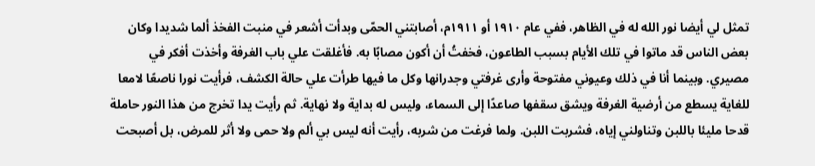تمثل لي أيضا نور الله له في الظاهر، ففي عام ۱۹۱۰ أو ۱۹۱۱م، أصابتني الحمّى وبدأت أشعر في منبت الفخذ ألما شديدا وكان بعض الناس قد ماتوا في تلك الأيام بسبب الطاعون، فخفتُ أن أكون مصابًا به. فأغلقت علي باب الغرفة وأخذت أفكر في مصيري. وبينما أنا في ذلك وعيوني مفتوحة وأرى غرفتي وجدرانها وكل ما فيها طرأت علي حالة الكشف، فرأيت نورا ناصعًا لامعا للغاية يسطع من أرضية الغرفة ويشق سقفها صاعدًا إلى السماء، وليس له بداية ولا نهاية. ثم رأيت يدا تخرج من هذا النور حاملة قدحا مليئا باللبن وتناولني إياه، فشربت اللبن. ولما فرغت من شربه، رأيت أنه ليس بي ألم ولا حمى ولا أثر للمرض، بل أصبحت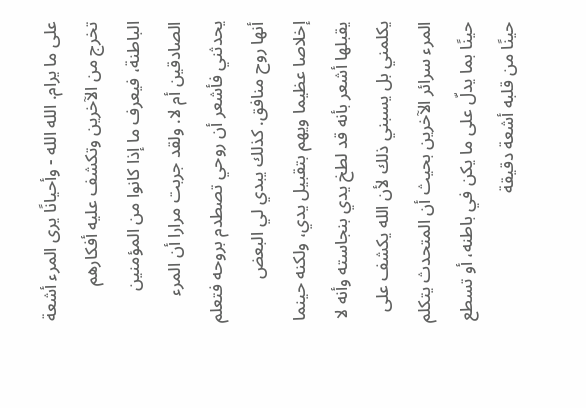على ما يرام. الله الله - وأحيانًا يرى المرء أشعة تخرج من الآخرين وتكشف عليه أفكارهم الباطنة، فيعرف ما إذا كانوا من المؤمنين الصادقين أم لا. ولقد جربت مرارا أن المرء يحدثني فأشعر أن روحي تصطدم بروحه فتعلم أنها روح منافق. كذلك يبدي لي البعض إخلاصا عظيما ويهم بتقبيل يدي، ولكنه حينما يقبلها أشعر بأنه قد لطخ يدي بنجاسته وأنه لا يكلمني بل يسبني ذلك لأن الله يكشف على المرء سرائر الآخرين بحيث أن المتحدث يتكلم حينًا بما يدلّ على ما يكن في باطنه، أو تسطع حينًا من قلبه أشعة دقيقة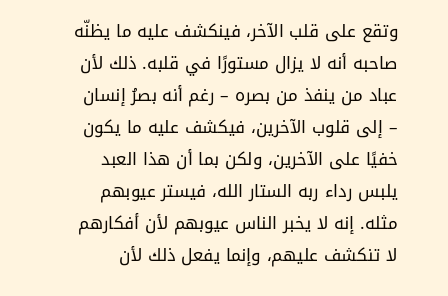وتقع على قلب الآخر، فينكشف عليه ما يظنّه صاحبه أنه لا يزال مستورًا في قلبه. ذلك لأن عباد من ينفذ من بصره – رغم أنه بصرُ إنسان – إلى قلوب الآخرين، فيكشف عليه ما يكون خفيًا على الآخرين، ولكن بما أن هذا العبد يلبس رداء ربه الستار الله، فيستر عيوبهم مثله. إنه لا يخبر الناس عيوبهم لأن أفكارهم لا تنكشف عليهم، وإنما يفعل ذلك لأن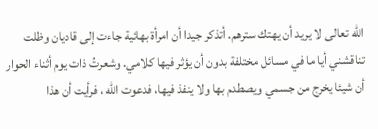الله تعالى لا يريد أن يهتك سترهم. أتذكر جيدا أن امرأة بهائية جاءت إلى قاديان وظلت تناقشني أيا ما في مسائل مختلفة بدون أن يؤثر فيها كلامي. وشعرتُ ذات يوم أثناء الحوار أن شيئا يخرج من جسمي ويصطدم بها ولا ينفذ فيها، فدعوت الله ، فرأيت أن هذا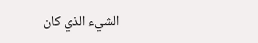الشيء الذي كان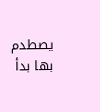يصطدم بها بدأ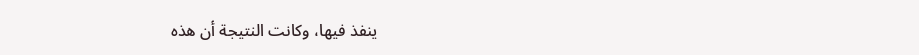ينفذ فيها، وكانت النتيجة أن هذه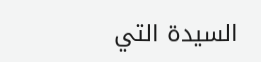السيدة التي